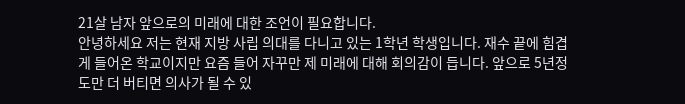21살 남자 앞으로의 미래에 대한 조언이 필요합니다.
안녕하세요 저는 현재 지방 사립 의대를 다니고 있는 1학년 학생입니다. 재수 끝에 힘겹게 들어온 학교이지만 요즘 들어 자꾸만 제 미래에 대해 회의감이 듭니다. 앞으로 5년정도만 더 버티면 의사가 될 수 있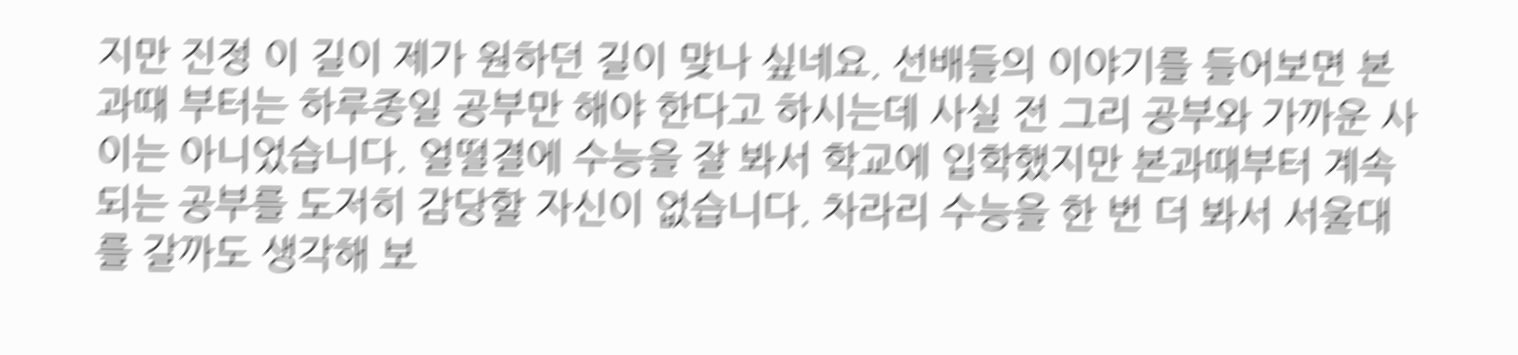지만 진정 이 길이 제가 원하던 길이 맞나 싶네요. 선배들의 이야기를 들어보면 본과때 부터는 하루종일 공부만 해야 한다고 하시는데 사실 전 그리 공부와 가까운 사이는 아니었습니다. 얼떨결에 수능을 잘 봐서 학교에 입학했지만 본과때부터 계속되는 공부를 도저히 감당할 자신이 없습니다. 차라리 수능을 한 번 더 봐서 서울대를 갈까도 생각해 보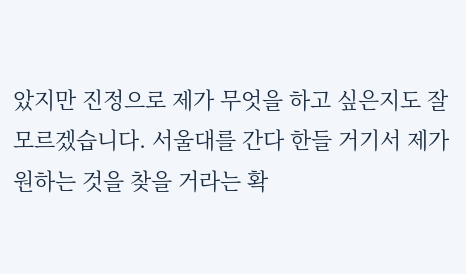았지만 진정으로 제가 무엇을 하고 싶은지도 잘 모르겠습니다. 서울대를 간다 한들 거기서 제가 원하는 것을 찾을 거라는 확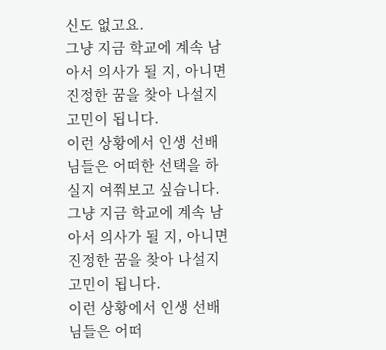신도 없고요.
그냥 지금 학교에 계속 남아서 의사가 될 지, 아니면 진정한 꿈을 찾아 나설지 고민이 됩니다.
이런 상황에서 인생 선배님들은 어떠한 선택을 하실지 여쭤보고 싶습니다.
그냥 지금 학교에 계속 남아서 의사가 될 지, 아니면 진정한 꿈을 찾아 나설지 고민이 됩니다.
이런 상황에서 인생 선배님들은 어떠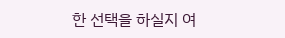한 선택을 하실지 여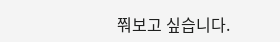쭤보고 싶습니다.